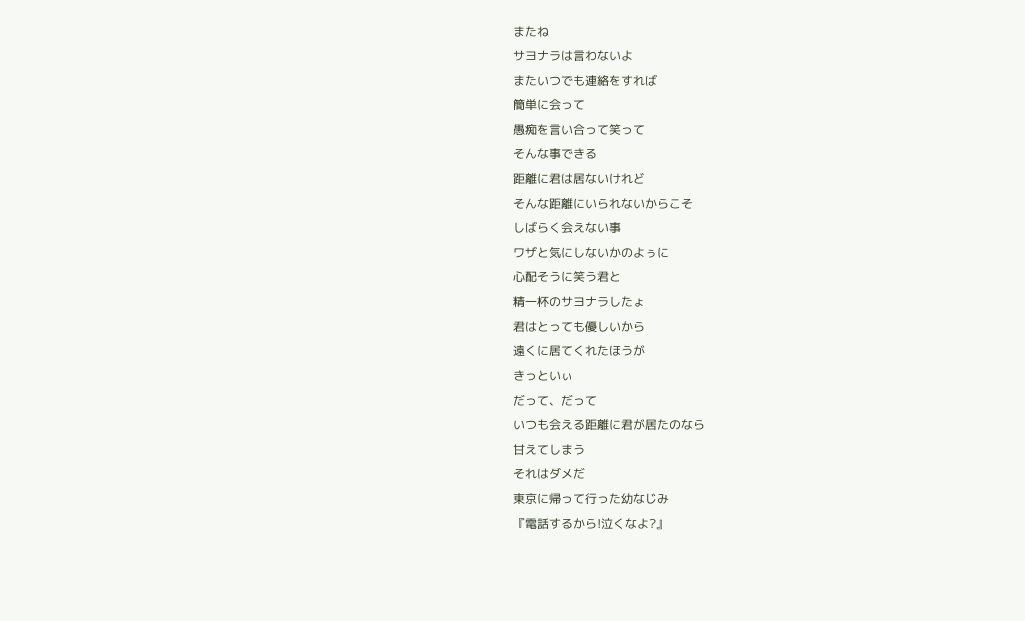またね
サヨナラは言わないよ
またいつでも連絡をすれば
簡単に会って
愚痴を言い合って笑って
そんな事できる
距離に君は居ないけれど
そんな距離にいられないからこそ
しばらく会えない事
ワザと気にしないかのよぅに
心配そうに笑う君と
精一杯のサヨナラしたょ
君はとっても優しいから
遠くに居てくれたほうが
きっといぃ
だって、だって
いつも会える距離に君が居たのなら
甘えてしまう
それはダメだ
東京に帰って行った幼なじみ
『電話するから!泣くなよ?』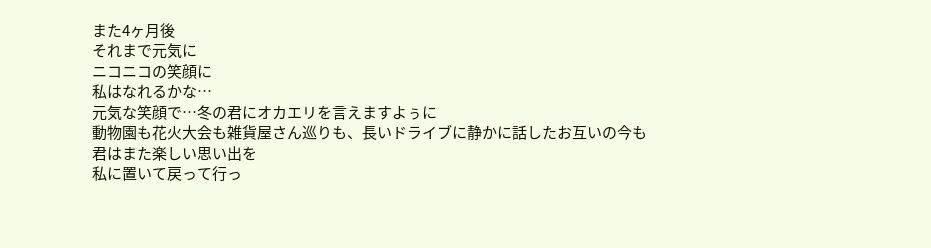また4ヶ月後
それまで元気に
ニコニコの笑顔に
私はなれるかな…
元気な笑顔で…冬の君にオカエリを言えますよぅに
動物園も花火大会も雑貨屋さん巡りも、長いドライブに静かに話したお互いの今も
君はまた楽しい思い出を
私に置いて戻って行っ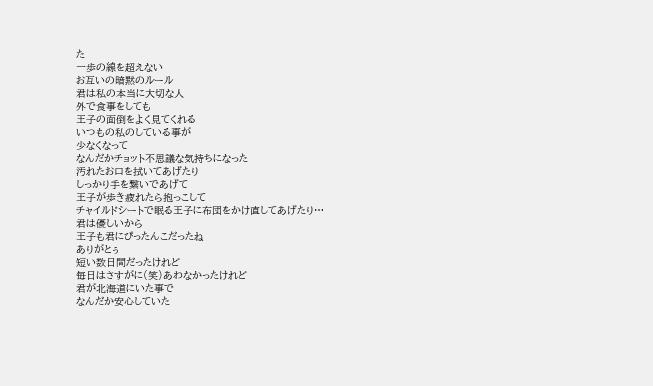た
一歩の線を超えない
お互いの暗黙のルール
君は私の本当に大切な人
外で食事をしても
王子の面倒をよく見てくれる
いつもの私のしている事が
少なくなって
なんだかチョット不思議な気持ちになった
汚れたお口を拭いてあげたり
しっかり手を繋いであげて
王子が歩き疲れたら抱っこして
チャイルドシートで眠る王子に布団をかけ直してあげたり…
君は優しいから
王子も君にぴったんこだったね
ありがとぅ
短い数日間だったけれど
毎日はさすがに(笑)あわなかったけれど
君が北海道にいた事で
なんだか安心していた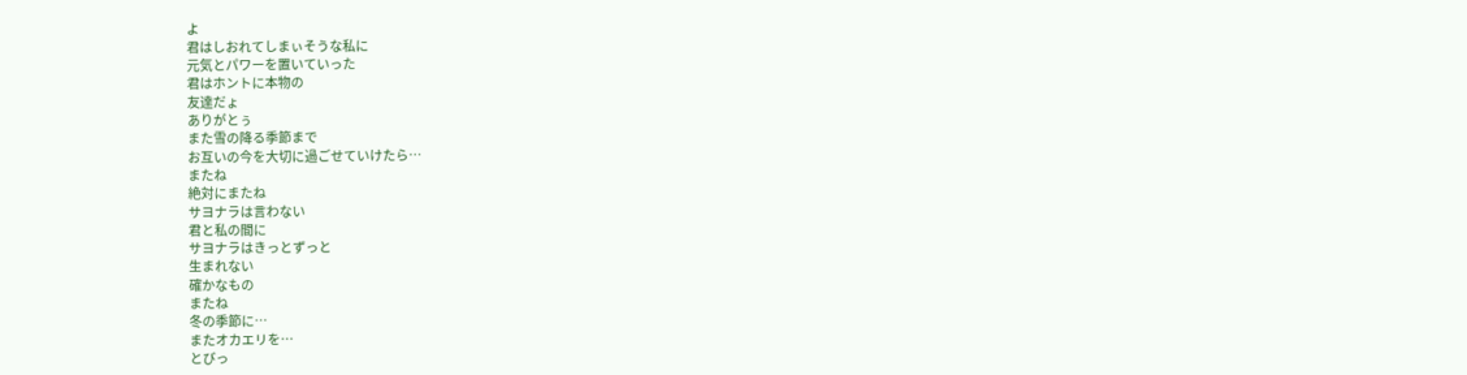よ
君はしおれてしまぃそうな私に
元気とパワーを置いていった
君はホントに本物の
友達だょ
ありがとぅ
また雪の降る季節まで
お互いの今を大切に過ごせていけたら…
またね
絶対にまたね
サヨナラは言わない
君と私の間に
サヨナラはきっとずっと
生まれない
確かなもの
またね
冬の季節に…
またオカエリを…
とびっ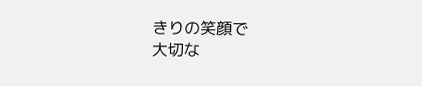きりの笑顔で
大切な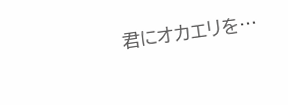君にオカエリを…